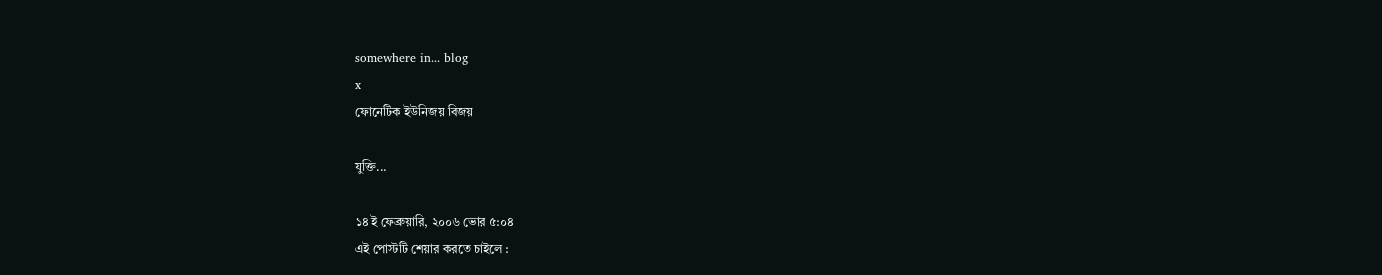somewhere in... blog
x
ফোনেটিক ইউনিজয় বিজয়

যুক্তি...

১৪ ই ফেব্রুয়ারি, ২০০৬ ভোর ৫:০৪
এই পোস্টটি শেয়ার করতে চাইলে :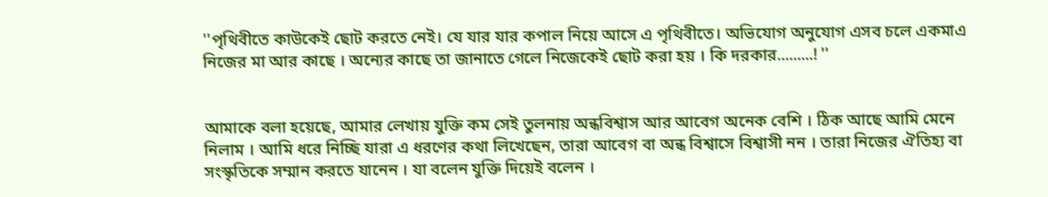''পৃথিবীতে কাউকেই ছোট করতে নেই। যে যার যার কপাল নিয়ে আসে এ পৃথিবীতে। অভিযোগ অনুযোগ এসব চলে একমাএ নিজের মা আর কাছে । অন্যের কাছে তা জানাতে গেলে নিজেকেই ছোট করা হয় । কি দরকার.........! ''


আমাকে বলা হয়েছে, আমার লেখায় যুক্তি কম সেই তুলনায় অন্ধবিশ্বাস আর আবেগ অনেক বেশি । ঠিক আছে আমি মেনে নিলাম । আমি ধরে নিচ্ছি যারা এ ধরণের কথা লিখেছেন, তারা আবেগ বা অন্ধ বিশ্বাসে বিশ্বাসী নন । তারা নিজের ঐতিহ্য বা সংস্কৃতিকে সম্মান করতে যানেন । যা বলেন যুক্তি দিয়েই বলেন ।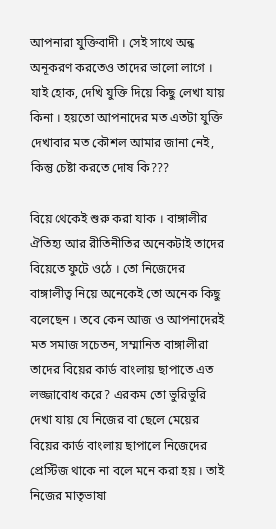আপনারা যুক্তিবাদী । সেই সাথে অন্ধ অনূকরণ করতেও তাদের ভালো লাগে । যাই হোক, দেখি যুক্তি দিয়ে কিছু লেখা যায় কিনা । হয়তো আপনাদের মত এতটা যুক্তি দেখাবার মত কৌশল আমার জানা নেই, কিন্তু চেষ্টা করতে দোষ কি???

বিয়ে থেকেই শুরু করা যাক । বাঙ্গালীর ঐতিহ্য আর রীতিনীতির অনেকটাই তাদের বিয়েতে ফুটে ওঠে । তো নিজেদের বাঙ্গালীত্ব নিয়ে অনেকেই তো অনেক কিছু বলেছেন । তবে কেন আজ ও আপনাদেরই মত সমাজ সচেতন, সম্মানিত বাঙ্গালীরা তাদের বিয়ের কার্ড বাংলায় ছাপাতে এত লজ্জাবোধ করে? এরকম তো ভুরিভুরি দেখা যায় যে নিজের বা ছেলে মেয়ের বিয়ের কার্ড বাংলায় ছাপালে নিজেদের প্রেস্টিজ থাকে না বলে মনে করা হয় । তাই নিজের মাতৃভাষা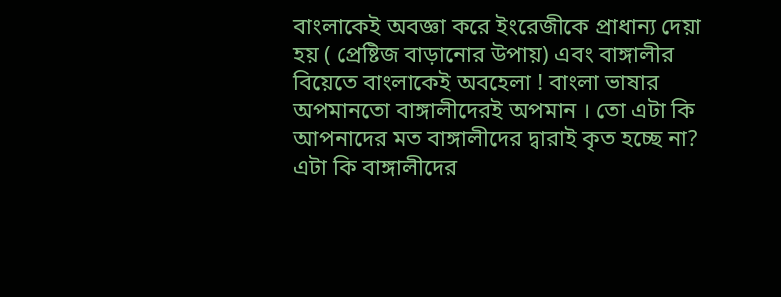বাংলাকেই অবজ্ঞা করে ইংরেজীকে প্রাধান্য দেয়া হয় ( প্রেষ্টিজ বাড়ানোর উপায়) এবং বাঙ্গালীর বিয়েতে বাংলাকেই অবহেলা ! বাংলা ভাষার অপমানতো বাঙ্গালীদেরই অপমান । তো এটা কি আপনাদের মত বাঙ্গালীদের দ্বারাই কৃত হচ্ছে না? এটা কি বাঙ্গালীদের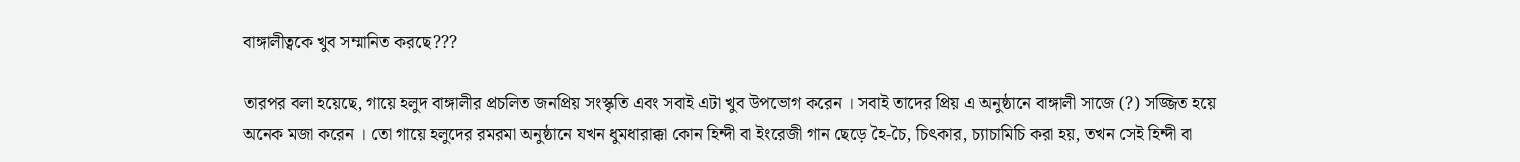বাঙ্গালীত্বকে খুব সম্মানিত করছে???

তারপর বলা হয়েছে, গায়ে হলুদ বাঙ্গালীর প্রচলিত জনপ্রিয় সংস্কৃতি এবং সবাই এটা খুব উপভোগ করেন । সবাই তাদের প্রিয় এ অনুষ্ঠানে বাঙ্গালী সাজে (?) সজ্জিত হয়ে অনেক মজা করেন । তো গায়ে হলুদের রমরমা অনুষ্ঠানে যখন ধুমধারাক্কা কোন হিন্দী বা ইংরেজী গান ছেড়ে হৈ-চৈ, চিৎকার, চ্যাচামিচি করা হয়, তখন সেই হিন্দী বা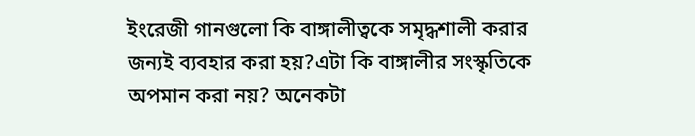ইংরেজী গানগুলো কি বাঙ্গালীত্বকে সমৃদ্ধশালী করার জন্যই ব্যবহার করা হয়?এটা কি বাঙ্গালীর সংস্কৃতিকে অপমান করা নয়? অনেকটা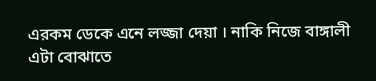এরকম ডেকে এনে লজ্জা দেয়া । নাকি নিজে বাঙ্গালী এটা বোঝাতে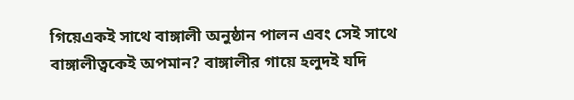গিয়েএকই সাথে বাঙ্গালী অনুষ্ঠান পালন এবং সেই সাথে বাঙ্গালীত্বকেই অপমান? বাঙ্গালীর গায়ে হলুদই যদি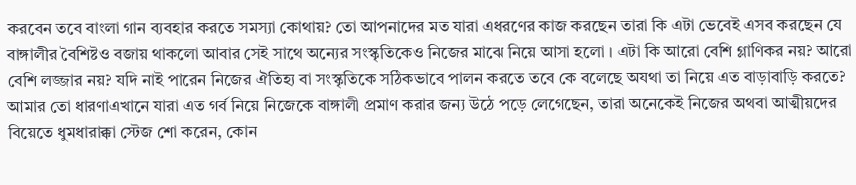করবেন তবে বাংলা গান ব্যবহার করতে সমস্যা কোথায়? তো আপনাদের মত যারা এধরণের কাজ করছেন তারা কি এটা ভেবেই এসব করছেন যে বাঙ্গালীর বৈশিষ্টও বজায় থাকলো আবার সেই সাথে অন্যের সংস্কৃতিকেও নিজের মাঝে নিয়ে আসা হলো । এটা কি আরো বেশি গ্লাণিকর নয়? আরো বেশি লজ্জার নয়? যদি নাই পারেন নিজের ঐতিহ্য বা সংস্কৃতিকে সঠিকভাবে পালন করতে তবে কে বলেছে অযথা তা নিয়ে এত বাড়াবাড়ি করতে? আমার তো ধারণাএখানে যারা এত গর্ব নিয়ে নিজেকে বাঙ্গালী প্রমাণ করার জন্য উঠে পড়ে লেগেছেন, তারা অনেকেই নিজের অথবা আত্মীয়দের বিয়েতে ধুমধারাক্কা স্টেজ শো করেন, কোন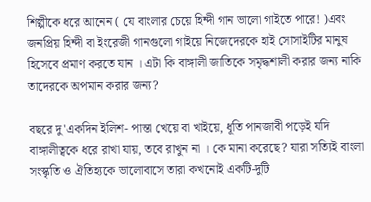শিল্পীকে ধরে আনেন ( যে বাংলার চেয়ে হিন্দী গান ভালো গাইতে পারে! )এবং জনপ্রিয় হিন্দী বা ইংরেজী গানগুলো গাইয়ে নিজেদেরকে হাই সোসাইটির মানুষ হিসেবে প্রমাণ করতে যান । এটা কি বাঙ্গালী জাতিকে সমৃদ্ধশালী করার জন্য নাকি তাদেরকে অপমান করার জন্য?

বছরে দু'একদিন ইলিশ- পান্তা খেয়ে বা খাইয়ে, ধূতি পানজাবী পড়েই যদি বাঙ্গালীত্বকে ধরে রাখা যায়, তবে রাখুন না । কে মানা করেছে? যারা সত্যিই বাংলা সংস্কৃতি ও ঐতিহ্যকে ভালোবাসে তারা কখনোই একটি-দুটি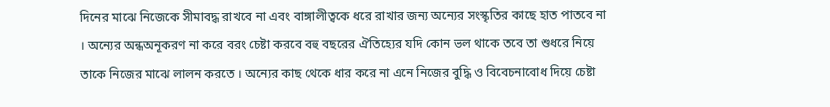দিনের মাঝে নিজেকে সীমাবদ্ধ রাখবে না এবং বাঙ্গালীত্বকে ধরে রাখার জন্য অন্যের সংস্কৃতির কাছে হাত পাতবে না । অন্যের অন্ধঅনূকরণ না করে বরং চেষ্টা করবে বহু বছরের ঐতিহ্যের যদি কোন ভল থাকে তবে তা শুধরে নিয়ে তাকে নিজের মাঝে লালন করতে । অন্যের কাছ থেকে ধার করে না এনে নিজের বুদ্ধি ও বিবেচনাবোধ দিয়ে চেষ্টা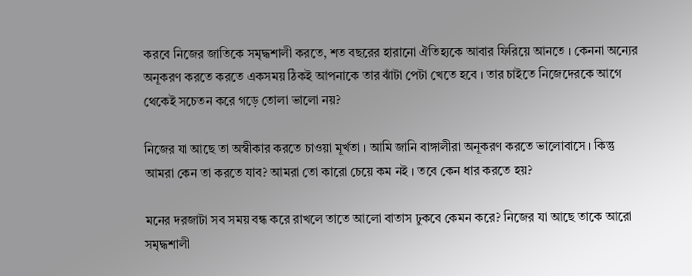করবে নিজের জাতিকে সমৃদ্ধশালী করতে, শত বছরের হারানো ঐতিহ্যকে আবার ফিরিয়ে আনতে । কেননা অন্যের অনূকরণ করতে করতে একসময় ঠিকই আপনাকে তার ঝাঁটা পেটা খেতে হবে । তার চাইতে নিজেদেরকে আগে থেকেই সচেতন করে গড়ে তোলা ভালো নয়?

নিজের যা আছে তা অস্বীকার করতে চাওয়া মূর্খতা । আমি জানি বাঙ্গালীরা অনূকরণ করতে ভালোবাসে । কিন্তু আমরা কেন তা করতে যাব? আমরা তো কারো চেয়ে কম নই । তবে কেন ধার করতে হয়?

মনের দরজাটা সব সময় বন্ধ করে রাখলে তাতে আলো বাতাস ঢুকবে কেমন করে? নিজের যা আছে তাকে আরো সমৃদ্ধশালী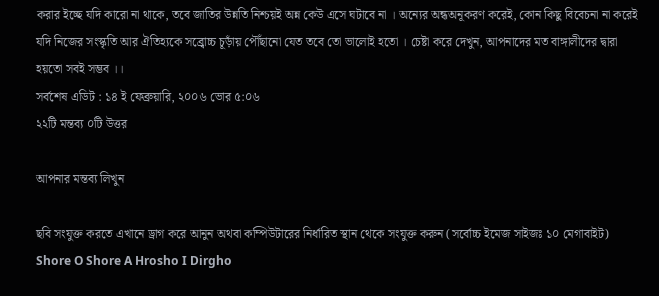করার ইচ্ছে যদি কারো না থাকে, তবে জাতির উন্নতি নিশ্চয়ই অন্ন কেউ এসে ঘটাবে না । অন্যের অন্ধঅনূকরণ করেই, কোন কিছু বিবেচনা না করেই যদি নিজের সংস্কৃতি আর ঐতিহ্যকে সব্র্বোচ্চ চূড়াঁয় পৌঁছানো যেত তবে তো ভালোই হতো । চেষ্টা করে দেখুন, আপনাদের মত বাঙ্গালীদের দ্বারা হয়তো সবই সম্ভব ।।
সর্বশেষ এডিট : ১৪ ই ফেব্রুয়ারি, ২০০৬ ভোর ৫:০৬
২২টি মন্তব্য ০টি উত্তর

আপনার মন্তব্য লিখুন

ছবি সংযুক্ত করতে এখানে ড্রাগ করে আনুন অথবা কম্পিউটারের নির্ধারিত স্থান থেকে সংযুক্ত করুন (সর্বোচ্চ ইমেজ সাইজঃ ১০ মেগাবাইট)
Shore O Shore A Hrosho I Dirgho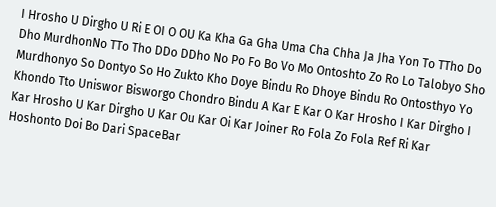I Hrosho U Dirgho U Ri E OI O OU Ka Kha Ga Gha Uma Cha Chha Ja Jha Yon To TTho Do Dho MurdhonNo TTo Tho DDo DDho No Po Fo Bo Vo Mo Ontoshto Zo Ro Lo Talobyo Sho Murdhonyo So Dontyo So Ho Zukto Kho Doye Bindu Ro Dhoye Bindu Ro Ontosthyo Yo Khondo Tto Uniswor Bisworgo Chondro Bindu A Kar E Kar O Kar Hrosho I Kar Dirgho I Kar Hrosho U Kar Dirgho U Kar Ou Kar Oi Kar Joiner Ro Fola Zo Fola Ref Ri Kar Hoshonto Doi Bo Dari SpaceBar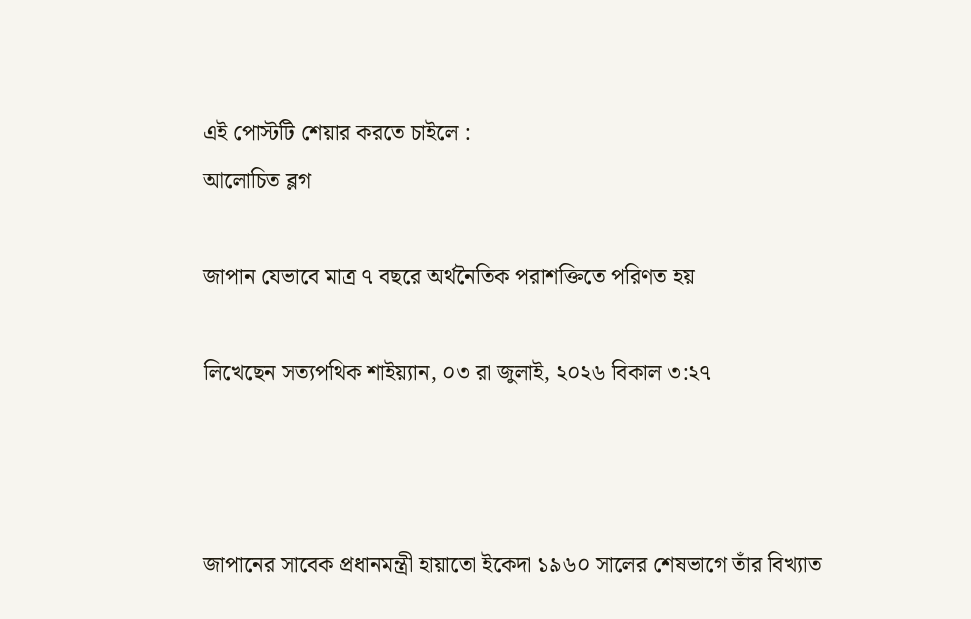এই পোস্টটি শেয়ার করতে চাইলে :
আলোচিত ব্লগ

জাপান যেভাবে মাত্র ৭ বছরে অর্থনৈতিক পরাশক্তিতে পরিণত হয়

লিখেছেন সত্যপথিক শাইয়্যান, ০৩ রা জুলাই, ২০২৬ বিকাল ৩:২৭



জাপানের সাবেক প্রধানমন্ত্রী হায়াতো ইকেদা ১৯৬০ সালের শেষভাগে তাঁর বিখ্যাত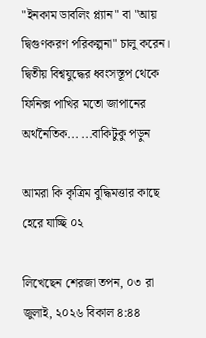"ইনকাম ডাবলিং প্ল্যান" বা "আয় দ্বিগুণকরণ পরিকল্পনা" চালু করেন। দ্বিতীয় বিশ্বযুদ্ধের ধ্বংসস্তূপ থেকে ফিনিক্স পাখির মতো জাপানের অর্থনৈতিক... ...বাকিটুকু পড়ুন

আমরা কি কৃত্রিম বুদ্ধিমত্তার কাছে হেরে যাচ্ছি ০২

লিখেছেন শেরজা তপন, ০৩ রা জুলাই, ২০২৬ বিকাল ৪:৪৪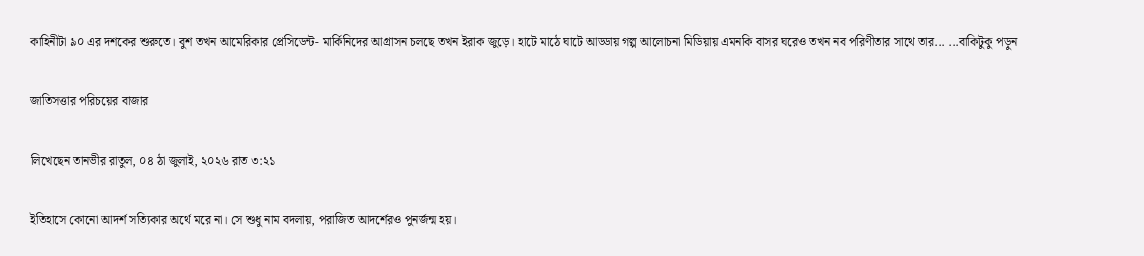কাহিনীটা ৯০ এর দশকের শুরুতে। বুশ তখন আমেরিকার প্রেসিডেন্ট- মার্কিনিদের আগ্রাসন চলছে তখন ইরাক জুড়ে। হাটে মাঠে ঘাটে আড্ডায় গল্প আলোচনা মিডিয়ায় এমনকি বাসর ঘরেও তখন নব পরিণীতার সাথে তার... ...বাকিটুকু পড়ুন

জাতিসত্তার পরিচয়ের বাজার

লিখেছেন তানভীর রাতুল, ০৪ ঠা জুলাই, ২০২৬ রাত ৩:২১

ইতিহাসে কোনো আদর্শ সত্যিকার অর্থে মরে না। সে শুধু নাম বদলায়, পরাজিত আদর্শেরও পুনর্জন্ম হয়।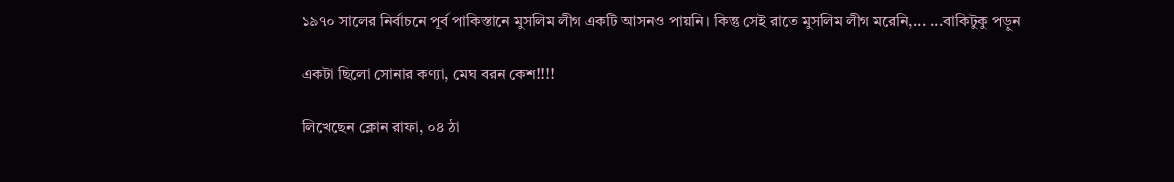১৯৭০ সালের নির্বাচনে পূর্ব পাকিস্তানে মুসলিম লীগ একটি আসনও পায়নি। কিন্তু সেই রাতে মুসলিম লীগ মরেনি,... ...বাকিটুকু পড়ুন

একটা ছিলো সোনার কণ‍্যা, মেঘ বরন কেশ!!!!

লিখেছেন ক্লোন রাফা, ০৪ ঠা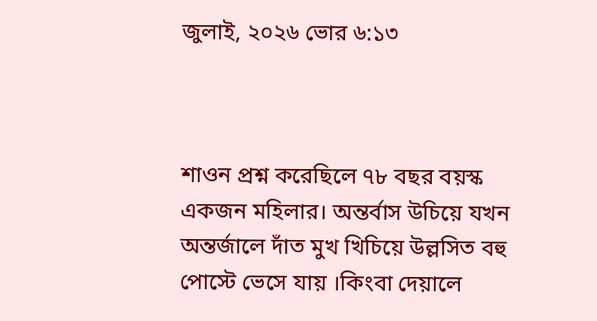জুলাই, ২০২৬ ভোর ৬:১৩



শাওন প্রশ্ন করেছিলে ৭৮ বছর বয়স্ক একজন মহিলার। অন্তর্বাস উচিয়ে যখন অন্তর্জালে দাঁত মুখ খিচিয়ে উল্লসিত বহু পোস্টে ভেসে যায় ।কিংবা দেয়ালে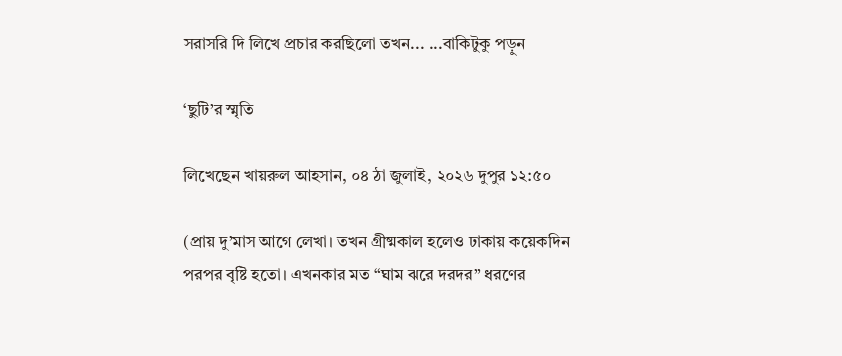সরাসরি দি লিখে প্রচার করছিলো তখন... ...বাকিটুকু পড়ুন

‘ছুটি’র স্মৃতি

লিখেছেন খায়রুল আহসান, ০৪ ঠা জুলাই, ২০২৬ দুপুর ১২:৫০

(প্রায় দু’মাস আগে লেখা। তখন গ্রীষ্মকাল হলেও ঢাকায় কয়েকদিন পরপর বৃষ্টি হতো। এখনকার মত “ঘাম ঝরে দরদর” ধরণের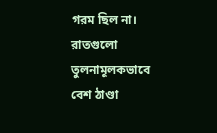গরম ছিল না। রাতগুলো তুলনামূলকভাবে বেশ ঠাণ্ডা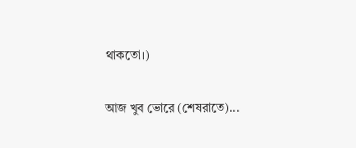থাকতো।)

আজ খুব ভোরে (শেষরাতে)...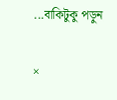...বাকিটুকু পড়ুন

×